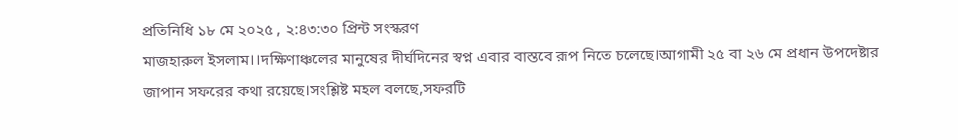প্রতিনিধি ১৮ মে ২০২৫ , ২:৪৩:৩০ প্রিন্ট সংস্করণ
মাজহারুল ইসলাম।।দক্ষিণাঞ্চলের মানুষের দীর্ঘদিনের স্বপ্ন এবার বাস্তবে রূপ নিতে চলেছে।আগামী ২৫ বা ২৬ মে প্রধান উপদেষ্টার জাপান সফরের কথা রয়েছে।সংশ্লিষ্ট মহল বলছে,সফরটি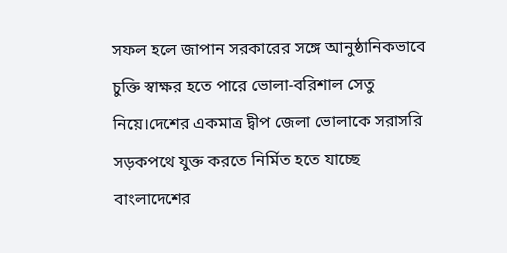সফল হলে জাপান সরকারের সঙ্গে আনুষ্ঠানিকভাবে চুক্তি স্বাক্ষর হতে পারে ভোলা-বরিশাল সেতু নিয়ে।দেশের একমাত্র দ্বীপ জেলা ভোলাকে সরাসরি সড়কপথে যুক্ত করতে নির্মিত হতে যাচ্ছে বাংলাদেশের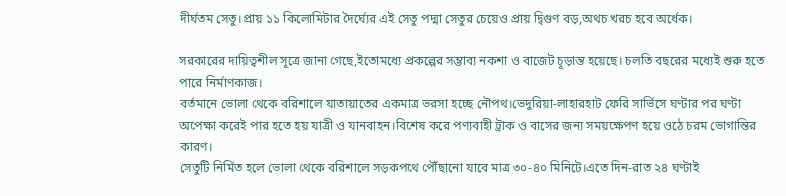দীর্ঘতম সেতু।প্রায় ১১ কিলোমিটার দৈর্ঘ্যের এই সেতু পদ্মা সেতুর চেয়েও প্রায় দ্বিগুণ বড়,অথচ খরচ হবে অর্ধেক।

সরকারের দায়িত্বশীল সূত্রে জানা গেছে,ইতোমধ্যে প্রকল্পের সম্ভাব্য নকশা ও বাজেট চূড়ান্ত হয়েছে। চলতি বছরের মধ্যেই শুরু হতে পারে নির্মাণকাজ।
বর্তমানে ভোলা থেকে বরিশালে যাতায়াতের একমাত্র ভরসা হচ্ছে নৌপথ।ভেদুরিয়া-লাহারহাট ফেরি সার্ভিসে ঘণ্টার পর ঘণ্টা অপেক্ষা করেই পার হতে হয় যাত্রী ও যানবাহন।বিশেষ করে পণ্যবাহী ট্রাক ও বাসের জন্য সময়ক্ষেপণ হয়ে ওঠে চরম ভোগান্তির কারণ।
সেতুটি নির্মিত হলে ভোলা থেকে বরিশালে সড়কপথে পৌঁছানো যাবে মাত্র ৩০-৪০ মিনিটে।এতে দিন-রাত ২৪ ঘণ্টাই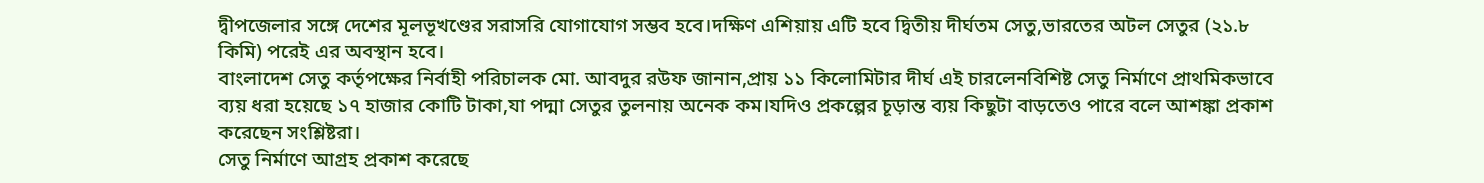দ্বীপজেলার সঙ্গে দেশের মূলভূখণ্ডের সরাসরি যোগাযোগ সম্ভব হবে।দক্ষিণ এশিয়ায় এটি হবে দ্বিতীয় দীর্ঘতম সেতু,ভারতের অটল সেতুর (২১.৮ কিমি) পরেই এর অবস্থান হবে।
বাংলাদেশ সেতু কর্তৃপক্ষের নির্বাহী পরিচালক মো. আবদুর রউফ জানান,প্রায় ১১ কিলোমিটার দীর্ঘ এই চারলেনবিশিষ্ট সেতু নির্মাণে প্রাথমিকভাবে ব্যয় ধরা হয়েছে ১৭ হাজার কোটি টাকা,যা পদ্মা সেতুর তুলনায় অনেক কম।যদিও প্রকল্পের চূড়ান্ত ব্যয় কিছুটা বাড়তেও পারে বলে আশঙ্কা প্রকাশ করেছেন সংশ্লিষ্টরা।
সেতু নির্মাণে আগ্রহ প্রকাশ করেছে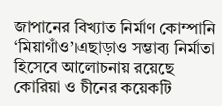জাপানের বিখ্যাত নির্মাণ কোম্পানি ‘মিয়াগাঁও’।এছাড়াও সম্ভাব্য নির্মাতা হিসেবে আলোচনায় রয়েছে কোরিয়া ও চীনের কয়েকটি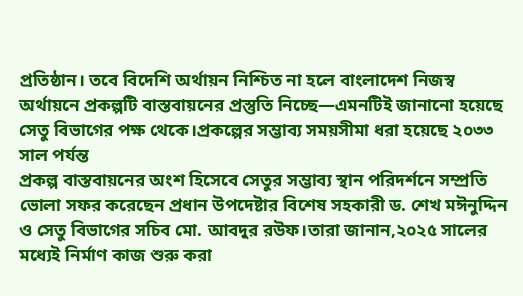প্রতিষ্ঠান। তবে বিদেশি অর্থায়ন নিশ্চিত না হলে বাংলাদেশ নিজস্ব অর্থায়নে প্রকল্পটি বাস্তবায়নের প্রস্তুতি নিচ্ছে—এমনটিই জানানো হয়েছে সেতু বিভাগের পক্ষ থেকে।প্রকল্পের সম্ভাব্য সময়সীমা ধরা হয়েছে ২০৩৩ সাল পর্যন্ত
প্রকল্প বাস্তবায়নের অংশ হিসেবে সেতুর সম্ভাব্য স্থান পরিদর্শনে সম্প্রতি ভোলা সফর করেছেন প্রধান উপদেষ্টার বিশেষ সহকারী ড. শেখ মঈনুদ্দিন ও সেতু বিভাগের সচিব মো. আবদুর রউফ।তারা জানান,২০২৫ সালের মধ্যেই নির্মাণ কাজ শুরু করা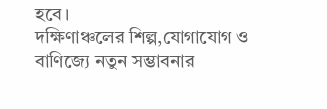হবে।
দক্ষিণাঞ্চলের শিল্প,যোগাযোগ ও বাণিজ্যে নতুন সম্ভাবনার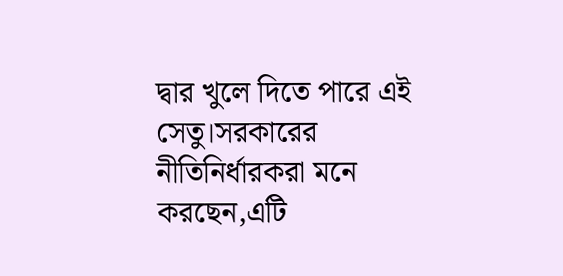দ্বার খুলে দিতে পারে এই সেতু।সরকারের নীতিনির্ধারকরা মনে করছেন,এটি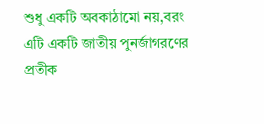শুধু একটি অবকাঠামো নয়,বরং এটি একটি জাতীয় পুনর্জাগরণের প্রতীক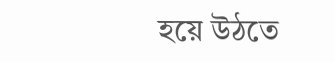হয়ে উঠতে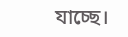যাচ্ছে।